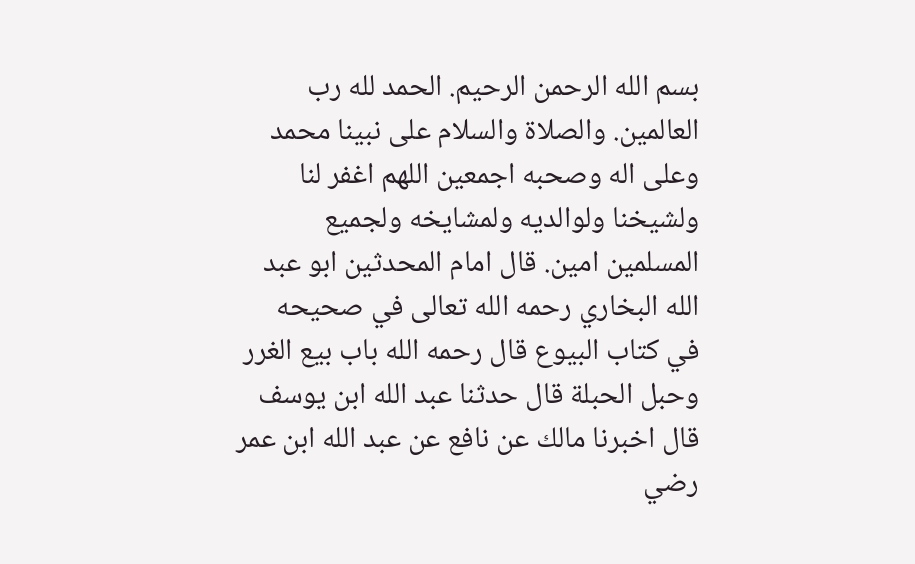بسم الله الرحمن الرحيم. الحمد لله رب العالمين. والصلاة والسلام على نبينا محمد وعلى اله وصحبه اجمعين اللهم اغفر لنا ولشيخنا ولوالديه ولمشايخه ولجميع المسلمين امين. قال امام المحدثين ابو عبد الله البخاري رحمه الله تعالى في صحيحه
في كتاب البيوع قال رحمه الله باب بيع الغرر وحبل الحبلة قال حدثنا عبد الله ابن يوسف قال اخبرنا مالك عن نافع عن عبد الله ابن عمر رضي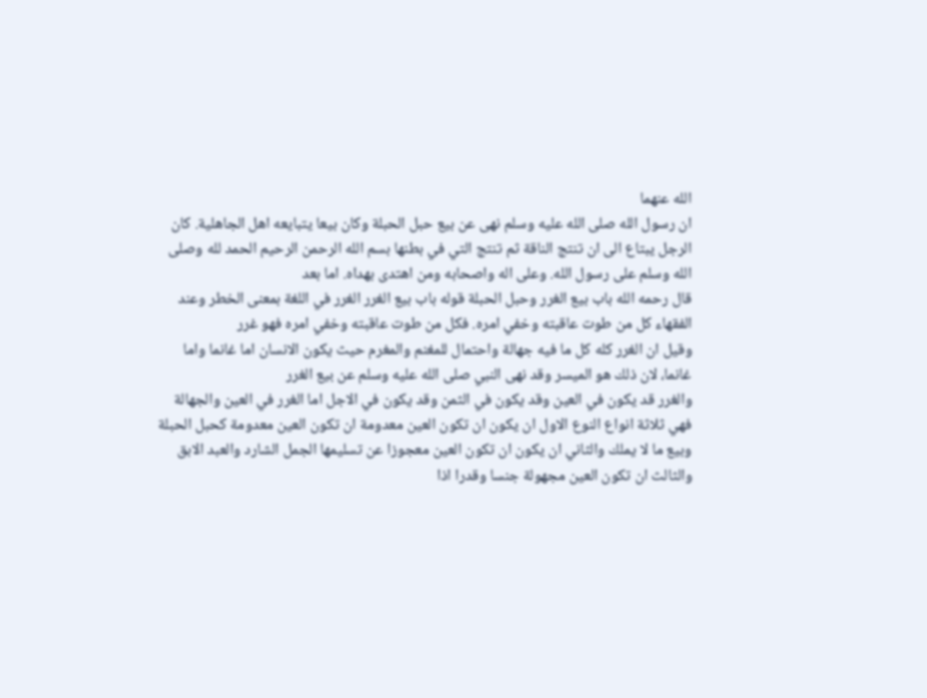الله عنهما
ان رسول الله صلى الله عليه وسلم نهى عن بيع حبل الحبلة وكان بيعا يتبايعه اهل الجاهلية. كان الرجل يبتاع الى ان تنتج الناقة ثم تنتج التي في بطنها بسم الله الرحمن الرحيم الحمد لله وصلى الله وسلم على رسول الله. وعلى اله واصحابه ومن اهتدى بهداه. اما بعد
قال رحمه الله باب بيع الغرر وحبل الحبلة قوله باب بيع الغرر الغرر في اللغة بمعنى الخطر وعند الفقهاء كل من طوت عاقبته وخفي امره. فكل من طوت عاقبته وخفي امره فهو غرر
وقيل ان الغرر كله كل ما فيه جهالة واحتمال للمغنم والمغرم حيث يكون الانسان اما غانما واما غانما، لان ذلك هو الميسر وقد نهى النبي صلى الله عليه وسلم عن بيع الغرر
والغرر قد يكون في العين وقد يكون في الثمن وقد يكون في الاجل اما الغرر في العين والجهالة فهي ثلاثة انواع النوع الاول ان يكون ان تكون العين معدومة ان تكون العين معدومة كحبل الحبلة
وبيع ما لا يملك والثاني ان يكون ان تكون العين معجوزا عن تسليمها الجمل الشارد والعبد الابق والثالث ان تكون العين مجهولة جنسا وقدرا اذا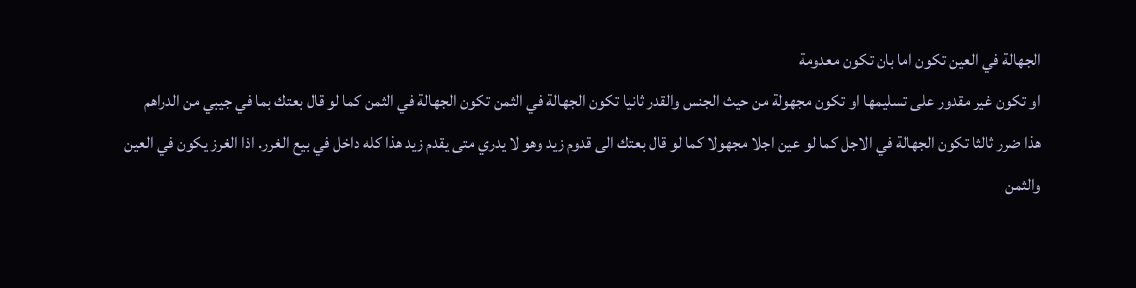الجهالة في العين تكون اما بان تكون معدومة
او تكون غير مقدور على تسليمها او تكون مجهولة من حيث الجنس والقدر ثانيا تكون الجهالة في الثمن تكون الجهالة في الثمن كما لو قال بعتك بما في جيبي من الدراهم
هذا ضرر ثالثا تكون الجهالة في الاجل كما لو عين اجلا مجهولا كما لو قال بعتك الى قدوم زيد وهو لا يدري متى يقدم زيد هذا كله داخل في بيع الغرر. اذا الغرز يكون في العين
والثمن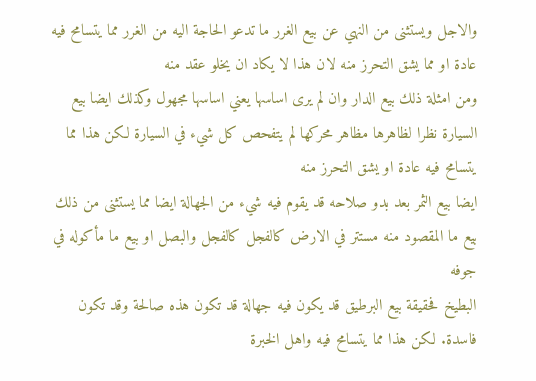والاجل ويستثنى من النهي عن بيع الغرر ما تدعو الحاجة اليه من الغرر مما يتسامح فيه عادة او مما يشق التحرز منه لان هذا لا يكاد ان يخلو عقد منه
ومن امثلة ذلك بيع الدار وان لم يرى اساسها يعني اساسها مجهول وكذلك ايضا بيع السيارة نظرا لظاهرها مظاهر محركها لم يتفحص كل شيء في السيارة لكن هذا مما يتسامح فيه عادة او يشق التحرز منه
ايضا بيع الثمر بعد بدو صلاحه قد يقوم فيه شيء من الجهالة ايضا مما يستثنى من ذلك بيع ما المقصود منه مستتر في الارض كالفجل كالفجل والبصل او بيع ما مأكوله في جوفه
البطيخ فحقيقة بيع البرطيق قد يكون فيه جهالة قد تكون هذه صالحة وقد تكون فاسدة. لكن هذا مما يتسامح فيه واهل الخبرة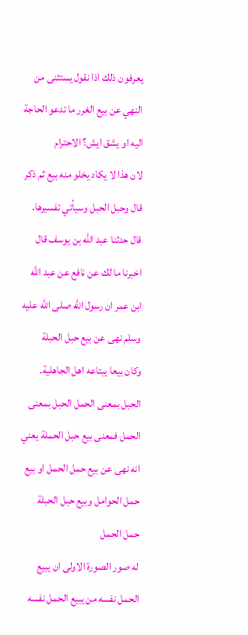يعرفون ذلك اذا نقول يستثنى من النهي عن بيع الغرر ما تدعو الحاجة اليه او يشق ايش؟ الاحترام
لان هذا لا يكاد يخلو منه بيع ثم ذكر قال وحبل الحبل وسيأتي تفسيرها. قال حدثنا عبد الله بن يوسف قال اخبرنا ما لك عن نافع عن عبد الله ابن عمر ان رسول الله صلى الله عليه وسلم نهى عن بيع حبل الحبلة
وكان بيعا يبتاعه اهل الجاهلية. الحبل بمعنى الحمل الحبل بمعنى الحمل فمعنى بيع حبل الحملة يعني انه نهى عن بيع حمل الحمل او بيع حمل الحوامل وبيع حبل الحبلة  حمل الحمل
له صور الصورة الاولى ان يبيع الحمل نفسه من يبيع الحمل نفسه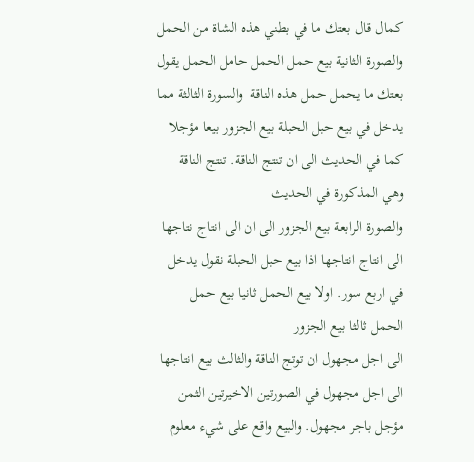كمال قال بعتك ما في بطني هذه الشاة من الحمل والصورة الثانية بيع حمل الحمل حامل الحمل يقول
بعتك ما يحمل حمل هذه الناقة  والسورة الثالثة مما يدخل في بيع حبل الحبلة بيع الجزور بيعا مؤجلا كما في الحديث الى ان تنتج الناقة. تنتج الناقة وهي المذكورة في الحديث
والصورة الرابعة بيع الجزور الى ان الى انتاج نتاجها الى انتاج انتاجها اذا بيع حبل الحبلة نقول يدخل في اربع سور. اولا بيع الحمل ثانيا بيع حمل الحمل ثالثا بيع الجزور
الى اجل مجهول ان توتج الناقة والثالث بيع انتاجها الى اجل مجهول في الصورتين الاخيرتين الثمن مؤجل باجر مجهول. والبيع واقع على شيء معلوم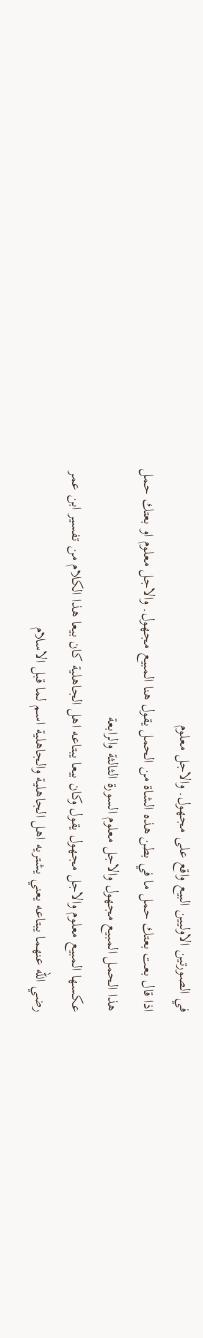في الصورتين الاوليين البيع واقع على مجهول. والاجل معلوم
اذا قال بعت بعتك حمل ما في بطن هذه الشاة من الحمل يقول هنا المبيع مجهول. والاجل معلوم او بعتك حمل هذا الحمل المبيع مجهول والاجل معلوم السورة الثالثة والرابعة
عكسها المبيع معلوم والاجل مجهول يقول وكان بيعا يبتاعه اهل الجاهلية كان بيعا هذا الكلام من تفسير ابن عمر رضي الله عنهما يبتاعه يعني يشتريه اهل الجاهلية والجاهلية اسم لما قبل الاسلام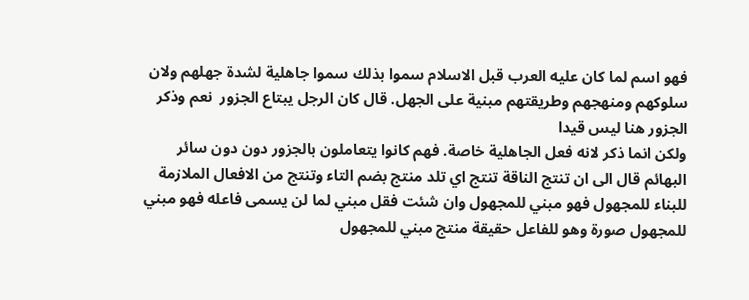فهو اسم لما كان عليه العرب قبل الاسلام سموا بذلك سموا جاهلية لشدة جهلهم ولان سلوكهم ومنهجهم وطريقتهم مبنية على الجهل. قال كان الرجل يبتاع الجزور  نعم وذكر الجزور هنا ليس قيدا
ولكن انما ذكر لانه فعل الجاهلية خاصة. فهم كانوا يتعاملون بالجزور دون دون سائر البهائم قال الى ان تنتج الناقة تنتج اي تلد منتج بضم التاء وتنتج من الافعال الملازمة
للبناء للمجهول فهو مبني للمجهول وان شئت فقل مبني لما لن يسمى فاعله فهو مبني للمجهول صورة وهو للفاعل حقيقة منتج مبني للمجهول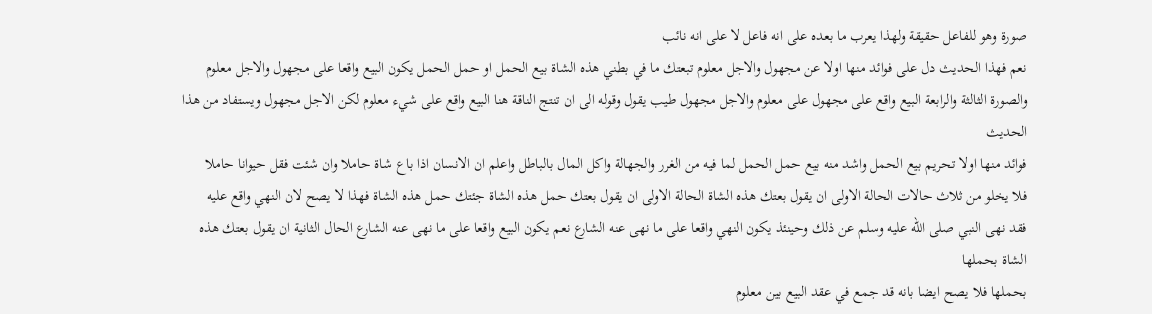صورة وهو للفاعل حقيقة ولهذا يعرب ما بعده على انه فاعل لا على انه نائب
نعم فهذا الحديث دل على فوائد منها اولا عن مجهول والاجل معلوم تبعتك ما في بطني هذه الشاة بيع الحمل او حمل الحمل يكون البيع واقعا على مجهول والاجل معلوم
والصورة الثالثة والرابعة البيع واقع على مجهول على معلوم والاجل مجهول طيب يقول وقوله الى ان تنتج الناقة هنا البيع واقع على شيء معلوم لكن الاجل مجهول ويستفاد من هذا الحديث
فوائد منها اولا تحريم بيع الحمل واشد منه بيع حمل الحمل لما فيه من الغرر والجهالة واكل المال بالباطل واعلم ان الانسان اذا باع شاة حاملا وان شئت فقل حيوانا حاملا
فلا يخلو من ثلاث حالات الحالة الاولى ان يقول بعتك هذه الشاة الحالة الاولى ان يقول بعتك حمل هذه الشاة جئتك حمل هذه الشاة فهذا لا يصح لان النهي واقع عليه
فقد نهى النبي صلى الله عليه وسلم عن ذلك وحينئذ يكون النهي واقعا على ما نهى عنه الشارع نعم يكون البيع واقعا على ما نهى عنه الشارع الحال الثانية ان يقول بعتك هذه الشاة بحملها
بحملها فلا يصح ايضا بانه قد جمع في عقد البيع بين معلوم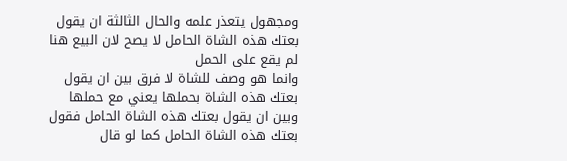ومجهول يتعذر علمه والحال الثالثة ان يقول بعتك هذه الشاة الحامل لا يصح لان البيع هنا لم يقع على الحمل
وانما هو وصف للشاة لا فرق بين ان يقول بعتك هذه الشاة بحملها يعني مع حملها وبين ان يقول بعتك هذه الشاة الحامل فقول بعتك هذه الشاة الحامل كما لو قال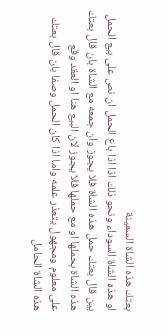بعتك هذه الشاة السمينة
او هذه الشاة السوداء ونحو ذلك اذا اذا باع الحمل ان نص على بيع الحمل بين قال بعتك حمل هذه الشاة فلا يجوز وان جمعه مع الشاة بان قال بعتك هذه الشاة بحملها او مع حملها فلا يجوز لان البيع هنا او العقد وقع
على معلوم ومجهول يتعذر علمه واما اذا كان الحمل وصفا بان قال بعتك هذه الشاة الحامل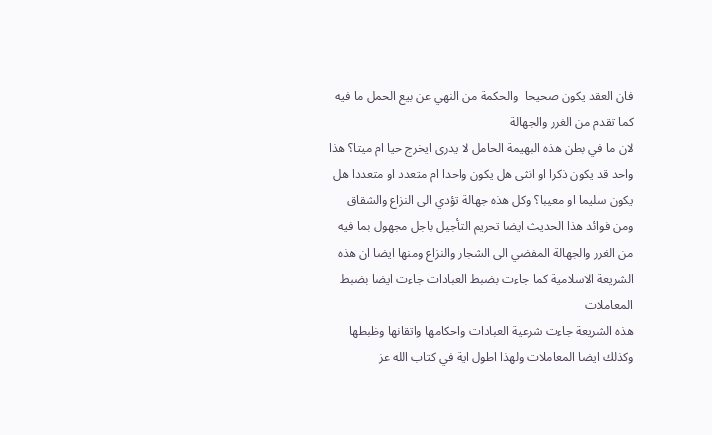فان العقد يكون صحيحا  والحكمة من النهي عن بيع الحمل ما فيه كما تقدم من الغرر والجهالة
لان ما في بطن هذه البهيمة الحامل لا يدرى ايخرج حيا ام ميتا؟ هذا واحد قد يكون ذكرا او انثى هل يكون واحدا ام متعدد او متعددا هل يكون سليما او معيبا؟ وكل هذه جهالة تؤدي الى النزاع والشقاق
ومن فوائد هذا الحديث ايضا تحريم التأجيل باجل مجهول بما فيه من الغرر والجهالة المفضي الى الشجار والنزاع ومنها ايضا ان هذه الشريعة الاسلامية كما جاءت بضبط العبادات جاءت ايضا بضبط المعاملات
هذه الشريعة جاءت شرعية العبادات واحكامها واتقانها وظبطها وكذلك ايضا المعاملات ولهذا اطول اية في كتاب الله عز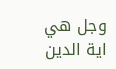وجل هي اية الدين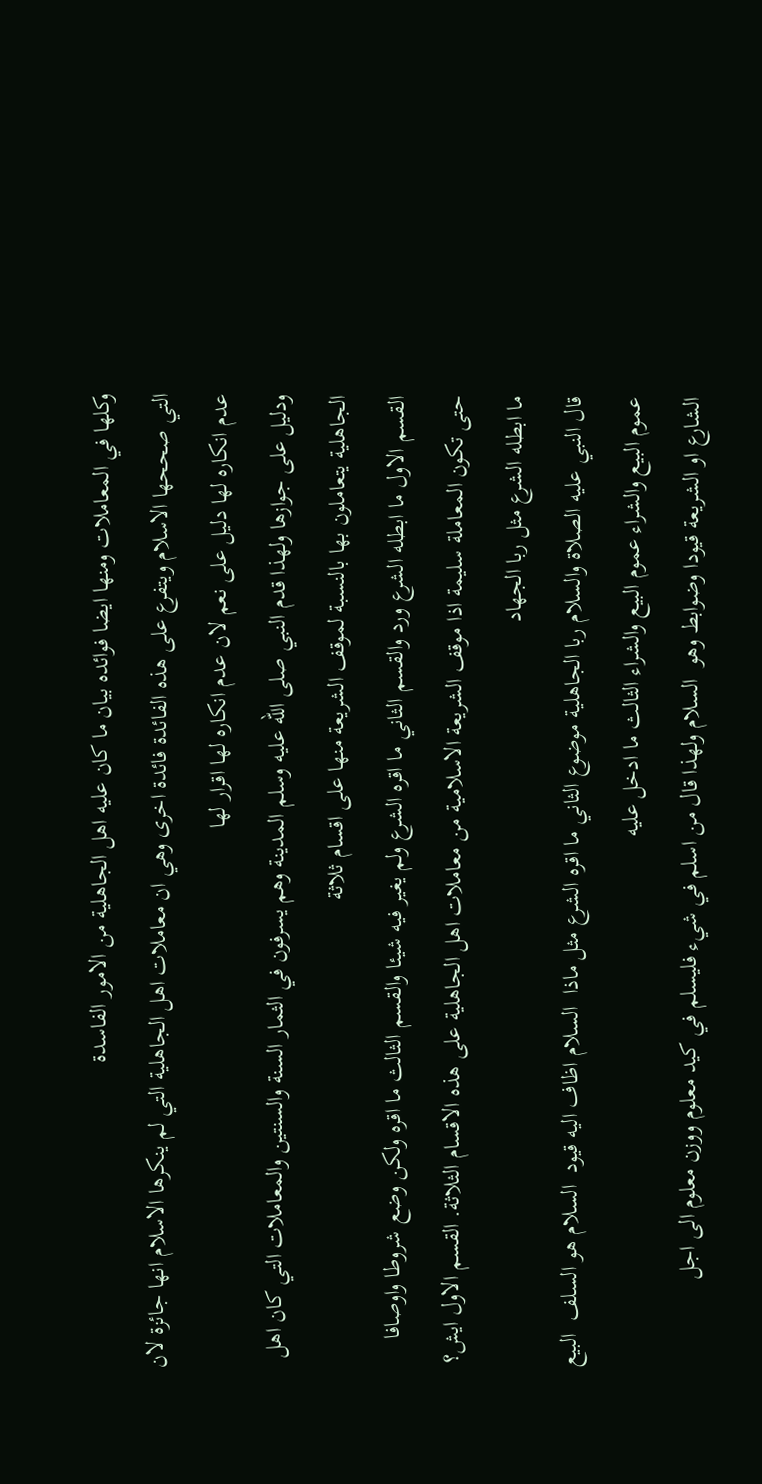وكلها في المعاملات ومنها ايضا فوائده بيان ما كان عليه اهل الجاهلية من الامور الفاسدة
التي صححها الاسلام ويتفرع على هذه الفائدة فائدة اخرى وهي ان معاملات اهل الجاهلية التي لم ينكرها الاسلام انها جائزة لان عدم انكاره لها دليل على نعم لان عدم انكاره لها اقرار لها
ودليل على جوازها ولهذا قدم النبي صلى الله عليه وسلم المدينة وهم يسرفون في الثمار السنة والسنتين والمعاملات التي كان اهل الجاهلية يتعاملون بها بالنسبة لموقف الشريعة منها على اقسام ثلاثة
القسم الاول ما ابطله الشرع ورد والقسم الثاني ما اقره الشرع ولم يغير فيه شيئا والقسم الثالث ما اقره ولكن وضع شروطا واوصافا حتى تكون المعاملة سليمة اذا موقف الشريعة الاسلامية من معاملات اهل الجاهلية على هذه الاقسام الثلاثة. القسم الاول ايش؟ ما ابطله الشرع مثل ربا الجهاد
قال النبي عليه الصلاة والسلام ربا الجاهلية موضوع الثاني ما اقره الشرع مثل ماذا  السلام اظاف اليه قيود  السلام هو السلف  البيع عموم البيع والشراء عموم البيع والشراء الثالث ما ادخل عليه
الشارع او الشريعة قيودا وضوابط وهو  السلام ولهذا قال من اسلم في شيء فليسلم في كيد معلوم ووزن معلوم الى اجل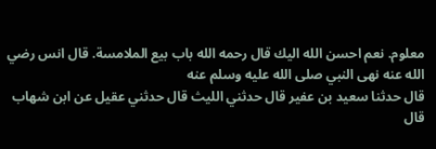معلوم. نعم احسن الله اليك قال رحمه الله باب بيع الملامسة. قال انس رضي الله عنه نهى النبي صلى الله عليه وسلم عنه
قال حدثنا سعيد بن عفير قال حدثني الليث قال حدثني عقيل عن ابن شهاب قال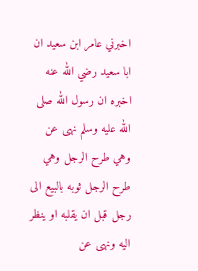اخبرني عامر ابن سعيد ان ابا سعيد رضي الله عنه اخبره ان رسول الله صلى الله عليه وسلم نهى عن
وهي طرح الرجل وهي طرح الرجل ثوبه بالبيع الى رجل قبل ان يقلبه او ينظر اليه ونهى عن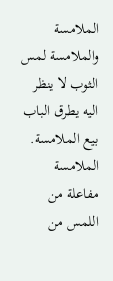الملامسة والملامسة لمس الثوب لا ينظر اليه يطرق الباب بيع الملامسة. الملامسة
مفاعلة من اللمس من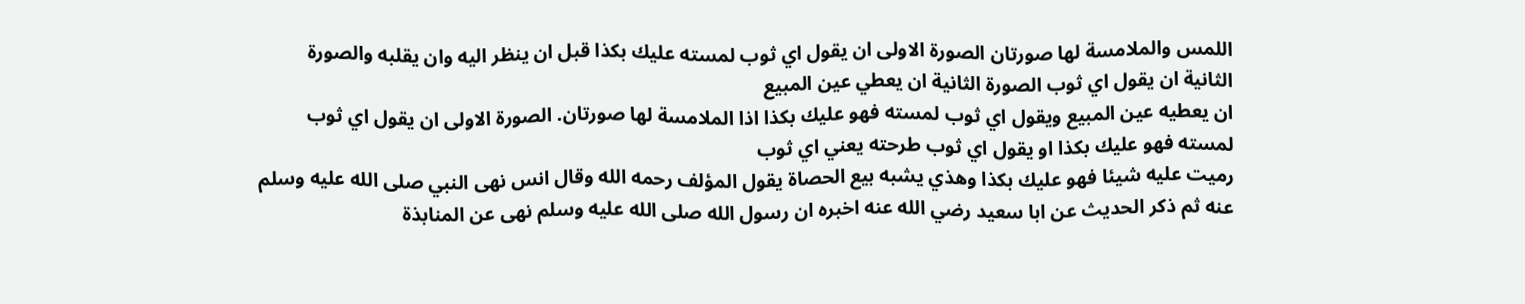اللمس والملامسة لها صورتان الصورة الاولى ان يقول اي ثوب لمسته عليك بكذا قبل ان ينظر اليه وان يقلبه والصورة الثانية ان يقول اي ثوب الصورة الثانية ان يعطي عين المبيع
ان يعطيه عين المبيع ويقول اي ثوب لمسته فهو عليك بكذا اذا الملامسة لها صورتان. الصورة الاولى ان يقول اي ثوب لمسته فهو عليك بكذا او يقول اي ثوب طرحته يعني اي ثوب
رميت عليه شيئا فهو عليك بكذا وهذي يشبه بيع الحصاة يقول المؤلف رحمه الله وقال انس نهى النبي صلى الله عليه وسلم عنه ثم ذكر الحديث عن ابا سعيد رضي الله عنه اخبره ان رسول الله صلى الله عليه وسلم نهى عن المنابذة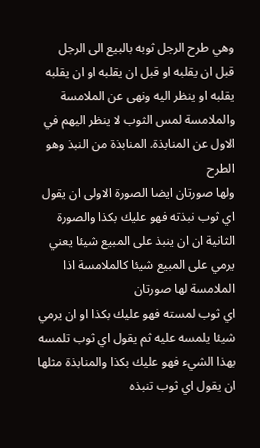وهي طرح الرجل ثوبه بالبيع الى الرجل
قبل ان يقلبه او قبل ان يقلبه او ان يقلبه يقلبه او ينظر اليه ونهى عن الملامسة والملامسة لمس الثوب لا ينظر اليهم في الاول عن المنابذة. المنابذة من النبذ وهو الطرح
ولها صورتان ايضا الصورة الاولى ان يقول اي ثوب نبذته فهو عليك بكذا والصورة الثانية ان ان ينبذ على المبيع شيئا يعني يرمي على المبيع شيئا كالملامسة اذا الملامسة لها صورتان
اي ثوب لمسته فهو عليك بكذا او ان يرمي شيئا يلمسه عليه ثم يقول اي ثوب تلمسه بهذا الشيء فهو عليك بكذا والمنابذة مثلها ان يقول اي ثوب تنبذه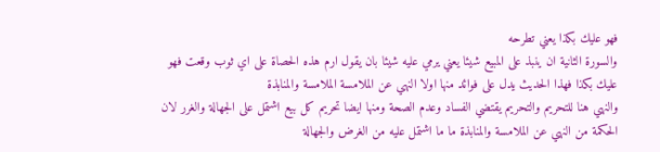فهو عليك بكذا يعني تطرحه
والسورة الثانية ان ينبذ على المبيع شيئا يعني يرمي عليه شيئا بان يقول ارم هذه الحصاة على اي ثوب وقعت فهو عليك بكذا فهذا الحديث يدل على فوائد منها اولا النهي عن الملامسة الملامسة والمنابذة
والنهي هنا للتحريم والتحريم يقتضي الفساد وعدم الصحة ومنها ايضا تحريم كل بيع اشتمل على الجهالة والغرر لان الحكمة من النهي عن الملامسة والمنابذة ما ما اشتمل عليه من الغرض والجهالة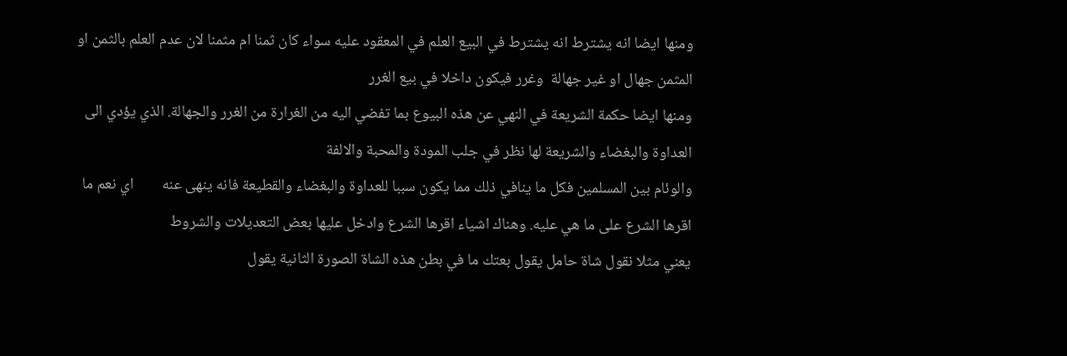ومنها ايضا انه يشترط انه يشترط في البيع العلم في المعقود عليه سواء كان ثمنا ام مثمنا لان عدم العلم بالثمن او المثمن جهال او غير جهالة  وغرر فيكون داخلا في بيع الغرر
ومنها ايضا حكمة الشريعة في النهي عن هذه البيوع بما تفضي اليه من الغرارة من الغرر والجهالة. الذي يؤدي الى العداوة والبغضاء والشريعة لها نظر في جلب المودة والمحبة والالفة
والوئام بين المسلمين فكل ما ينافي ذلك مما يكون سببا للعداوة والبغضاء والقطيعة فانه ينهى عنه        اي نعم ما  اقرها الشرع على ما هي عليه. وهناك اشياء اقرها الشرع وادخل عليها بعض التعديلات والشروط
يعني مثلا نقول شاة حامل يقول بعتك ما في بطن هذه الشاة الصورة الثانية يقول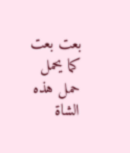بعت بعت كما يحمل حمل هذه الشاة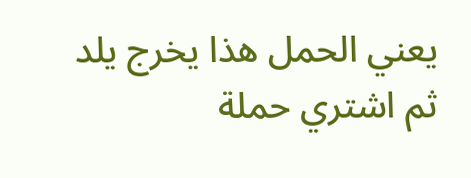يعني الحمل هذا يخرج يلد ثم اشتري حملة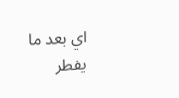اي بعد ما يفطر